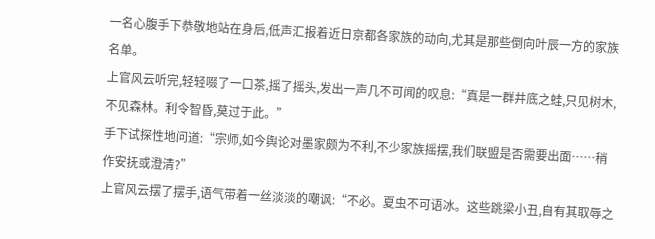一名心腹手下恭敬地站在身后,低声汇报着近日京都各家族的动向,尤其是那些倒向叶辰一方的家族名单。
上官风云听完,轻轻啜了一口茶,摇了摇头,发出一声几不可闻的叹息:“真是一群井底之蛙,只见树木,不见森林。利令智昏,莫过于此。”
手下试探性地问道:“宗师,如今舆论对墨家颇为不利,不少家族摇摆,我们联盟是否需要出面……稍作安抚或澄清?”
上官风云摆了摆手,语气带着一丝淡淡的嘲讽:“不必。夏虫不可语冰。这些跳梁小丑,自有其取辱之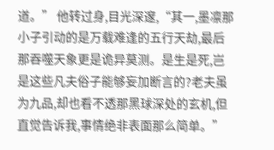道。” 他转过身,目光深邃,“其一,墨凛那小子引动的是万载难逢的五行天劫,最后那吞噬天象更是诡异莫测。是生是死,岂是这些凡夫俗子能够妄加断言的?老夫虽为九品,却也看不透那黑球深处的玄机,但直觉告诉我,事情绝非表面那么简单。”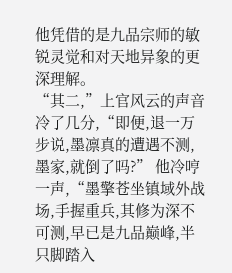他凭借的是九品宗师的敏锐灵觉和对天地异象的更深理解。
“其二,”上官风云的声音冷了几分,“即便,退一万步说,墨凛真的遭遇不测,墨家,就倒了吗?” 他冷哼一声,“墨擎苍坐镇域外战场,手握重兵,其修为深不可测,早已是九品巅峰,半只脚踏入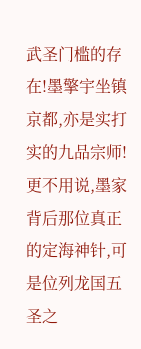武圣门槛的存在!墨擎宇坐镇京都,亦是实打实的九品宗师!更不用说,墨家背后那位真正的定海神针,可是位列龙国五圣之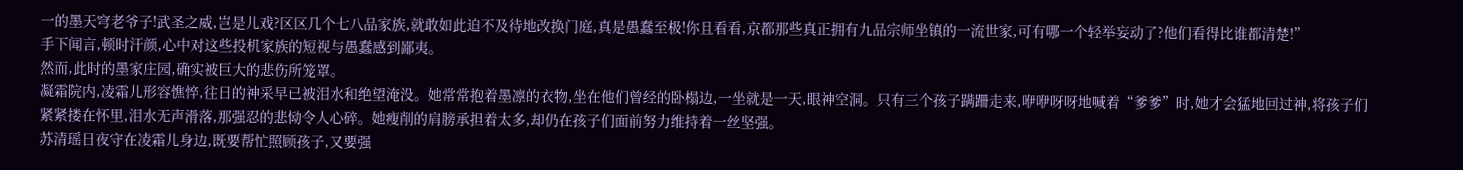一的墨天穹老爷子!武圣之威,岂是儿戏?区区几个七八品家族,就敢如此迫不及待地改换门庭,真是愚蠢至极!你且看看,京都那些真正拥有九品宗师坐镇的一流世家,可有哪一个轻举妄动了?他们看得比谁都清楚!”
手下闻言,顿时汗颜,心中对这些投机家族的短视与愚蠢感到鄙夷。
然而,此时的墨家庄园,确实被巨大的悲伤所笼罩。
凝霜院内,凌霜儿形容憔悴,往日的神采早已被泪水和绝望淹没。她常常抱着墨凛的衣物,坐在他们曾经的卧榻边,一坐就是一天,眼神空洞。只有三个孩子蹒跚走来,咿咿呀呀地喊着“爹爹”时,她才会猛地回过神,将孩子们紧紧搂在怀里,泪水无声滑落,那强忍的悲恸令人心碎。她瘦削的肩膀承担着太多,却仍在孩子们面前努力维持着一丝坚强。
苏清瑶日夜守在凌霜儿身边,既要帮忙照顾孩子,又要强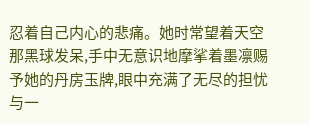忍着自己内心的悲痛。她时常望着天空那黑球发呆,手中无意识地摩挲着墨凛赐予她的丹房玉牌,眼中充满了无尽的担忧与一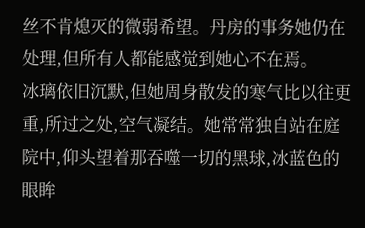丝不肯熄灭的微弱希望。丹房的事务她仍在处理,但所有人都能感觉到她心不在焉。
冰璃依旧沉默,但她周身散发的寒气比以往更重,所过之处,空气凝结。她常常独自站在庭院中,仰头望着那吞噬一切的黑球,冰蓝色的眼眸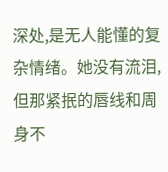深处,是无人能懂的复杂情绪。她没有流泪,但那紧抿的唇线和周身不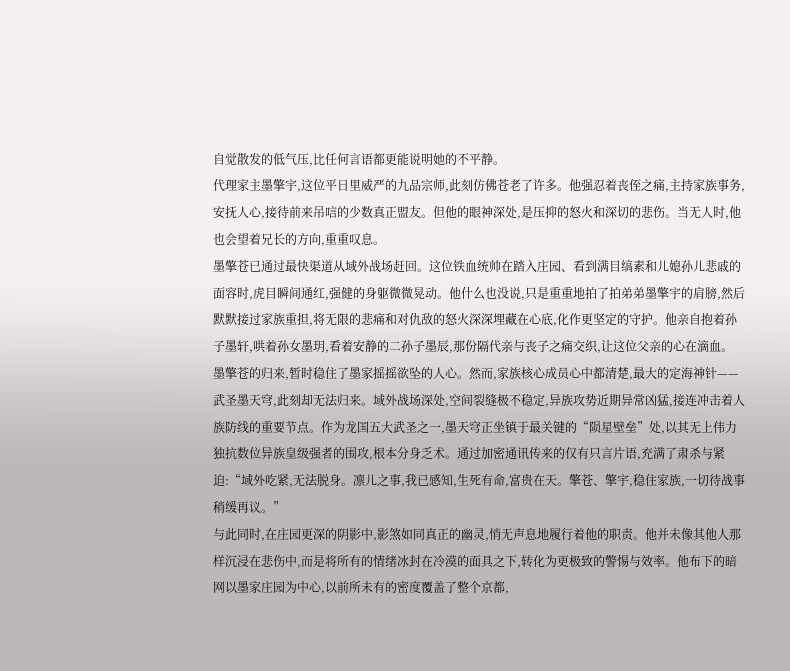自觉散发的低气压,比任何言语都更能说明她的不平静。
代理家主墨擎宇,这位平日里威严的九品宗师,此刻仿佛苍老了许多。他强忍着丧侄之痛,主持家族事务,安抚人心,接待前来吊唁的少数真正盟友。但他的眼神深处,是压抑的怒火和深切的悲伤。当无人时,他也会望着兄长的方向,重重叹息。
墨擎苍已通过最快渠道从域外战场赶回。这位铁血统帅在踏入庄园、看到满目缟素和儿媳孙儿悲戚的面容时,虎目瞬间通红,强健的身躯微微晃动。他什么也没说,只是重重地拍了拍弟弟墨擎宇的肩膀,然后默默接过家族重担,将无限的悲痛和对仇敌的怒火深深埋藏在心底,化作更坚定的守护。他亲自抱着孙子墨轩,哄着孙女墨玥,看着安静的二孙子墨辰,那份隔代亲与丧子之痛交织,让这位父亲的心在滴血。
墨擎苍的归来,暂时稳住了墨家摇摇欲坠的人心。然而,家族核心成员心中都清楚,最大的定海神针——武圣墨天穹,此刻却无法归来。域外战场深处,空间裂缝极不稳定,异族攻势近期异常凶猛,接连冲击着人族防线的重要节点。作为龙国五大武圣之一,墨天穹正坐镇于最关键的“陨星壁垒”处,以其无上伟力独抗数位异族皇级强者的围攻,根本分身乏术。通过加密通讯传来的仅有只言片语,充满了肃杀与紧迫:“域外吃紧,无法脱身。凛儿之事,我已感知,生死有命,富贵在天。擎苍、擎宇,稳住家族,一切待战事稍缓再议。”
与此同时,在庄园更深的阴影中,影煞如同真正的幽灵,悄无声息地履行着他的职责。他并未像其他人那样沉浸在悲伤中,而是将所有的情绪冰封在冷漠的面具之下,转化为更极致的警惕与效率。他布下的暗网以墨家庄园为中心,以前所未有的密度覆盖了整个京都,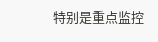特别是重点监控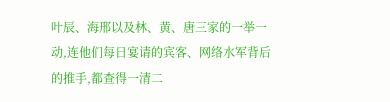叶辰、海邢以及林、黄、唐三家的一举一动,连他们每日宴请的宾客、网络水军背后的推手,都查得一清二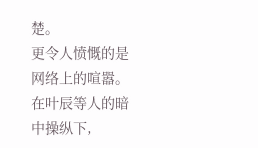楚。
更令人愤慨的是网络上的喧嚣。
在叶辰等人的暗中操纵下,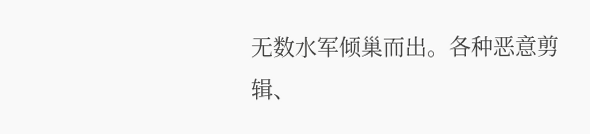无数水军倾巢而出。各种恶意剪辑、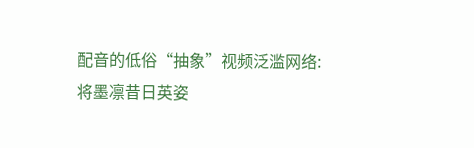配音的低俗“抽象”视频泛滥网络:
将墨凛昔日英姿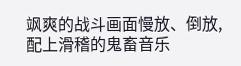飒爽的战斗画面慢放、倒放,配上滑稽的鬼畜音乐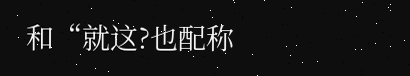和“就这?也配称